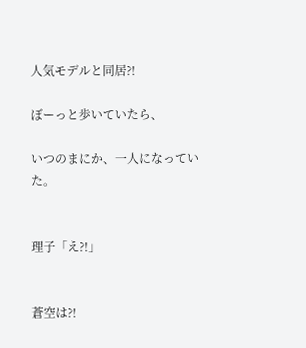人気モデルと同居?!

ぼーっと歩いていたら、

いつのまにか、一人になっていた。


理子「え?!」


蒼空は?!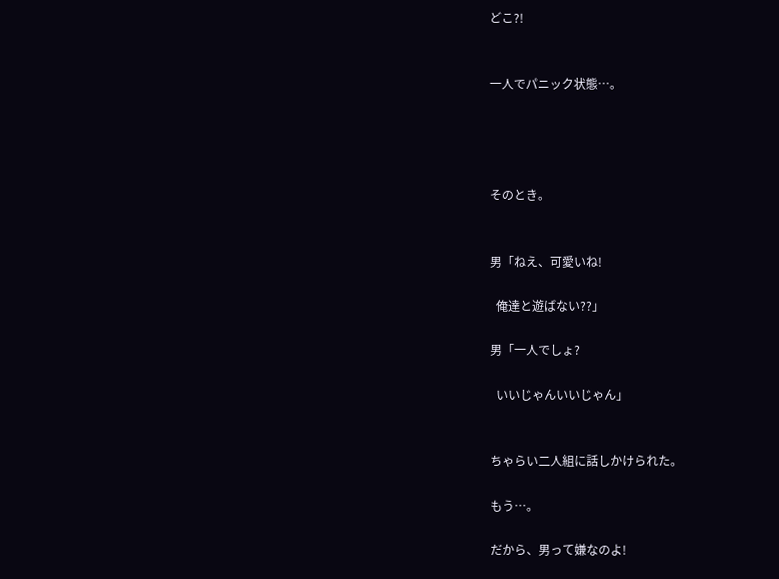どこ?!


一人でパニック状態…。




そのとき。


男「ねえ、可愛いね!

  俺達と遊ばない??」

男「一人でしょ?

  いいじゃんいいじゃん」


ちゃらい二人組に話しかけられた。

もう…。

だから、男って嫌なのよ!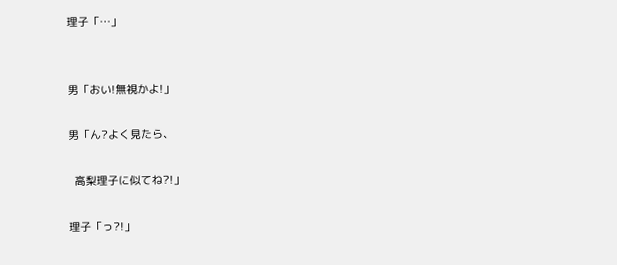理子「…」


男「おい!無視かよ!」

男「ん?よく見たら、

  高梨理子に似てね?!」

理子「っ?!」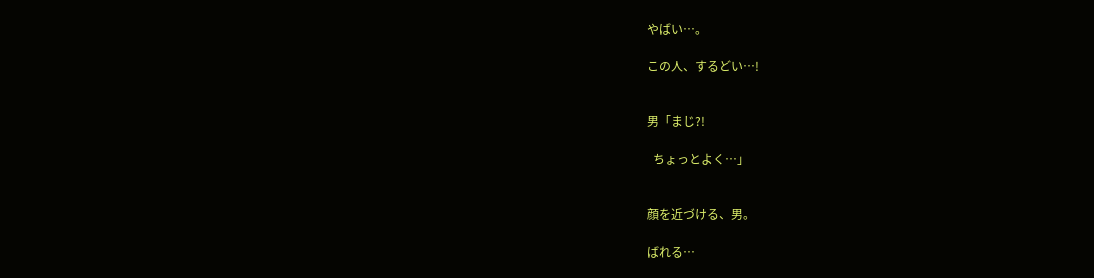やばい…。

この人、するどい…!


男「まじ?!

  ちょっとよく…」


顔を近づける、男。

ばれる…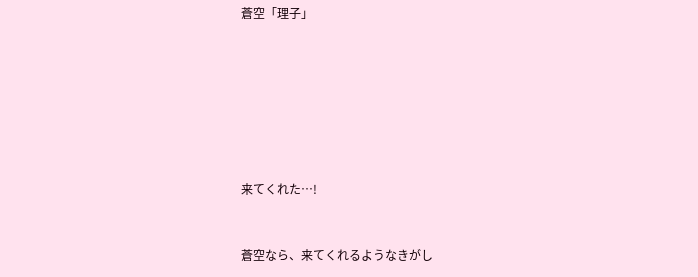蒼空「理子」







来てくれた…!


蒼空なら、来てくれるようなきがし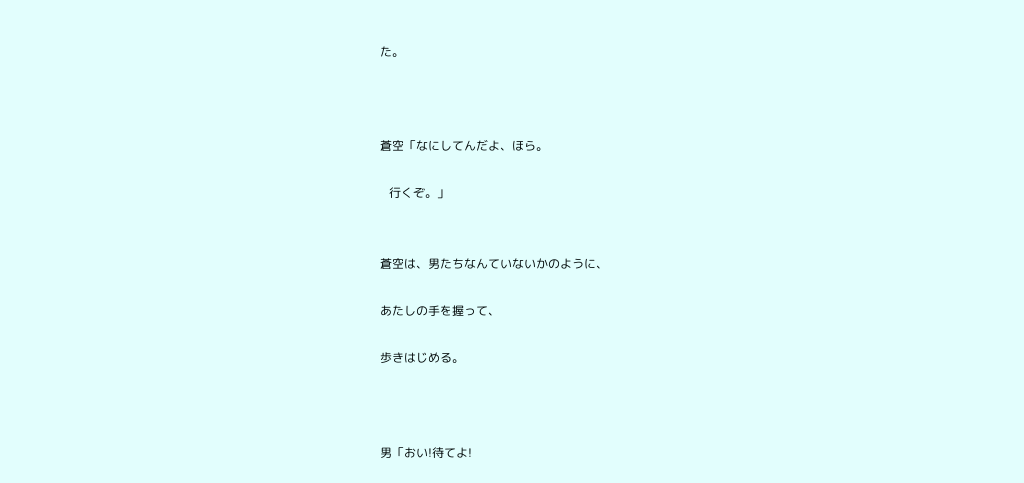た。



蒼空「なにしてんだよ、ほら。

   行くぞ。」


蒼空は、男たちなんていないかのように、

あたしの手を握って、

歩きはじめる。



男「おい!待てよ!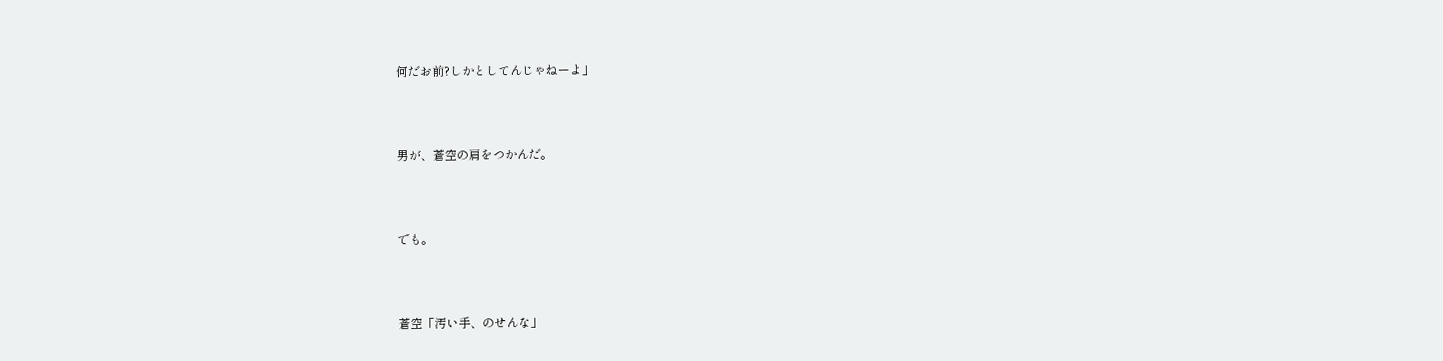何だお前?しかとしてんじゃねーよ」



男が、蒼空の肩をつかんだ。



でも。



蒼空「汚い手、のせんな」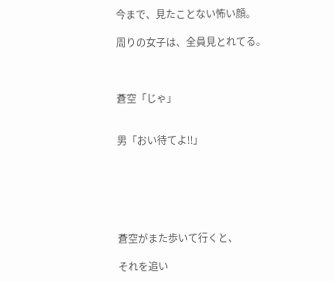今まで、見たことない怖い顔。

周りの女子は、全員見とれてる。



蒼空「じゃ」


男「おい待てよ!!」






蒼空がまた歩いて行くと、

それを追い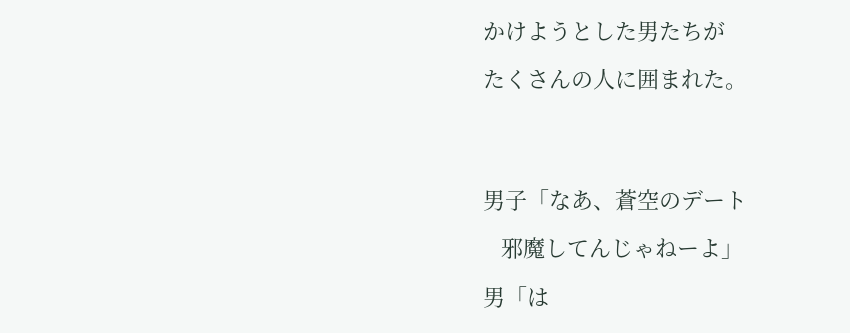かけようとした男たちが

たくさんの人に囲まれた。




男子「なあ、蒼空のデート

   邪魔してんじゃねーよ」

男「は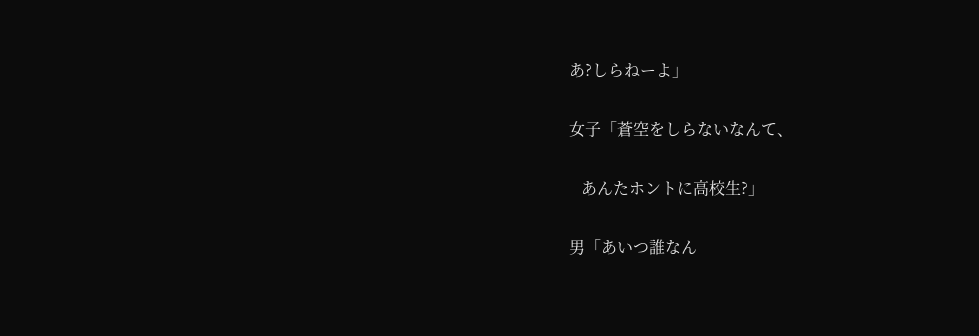あ?しらねーよ」

女子「蒼空をしらないなんて、

   あんたホントに高校生?」

男「あいつ誰なん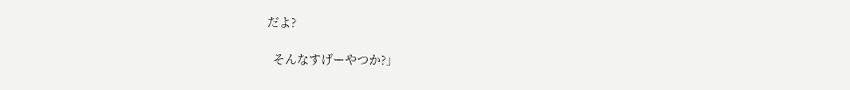だよ?

  そんなすげーやつか?」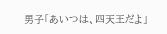男子「あいつは、四天王だよ」